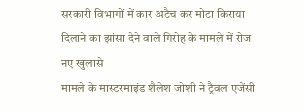सरकारी विभागों में कार अटैच कर मोटा किराया दिलाने का झांसा देने वाले गिरोह के मामले में रोज नए खुलासे
मामले के मास्टरमाइंड शैलेश जोशी ने ट्रैवल एजेंसी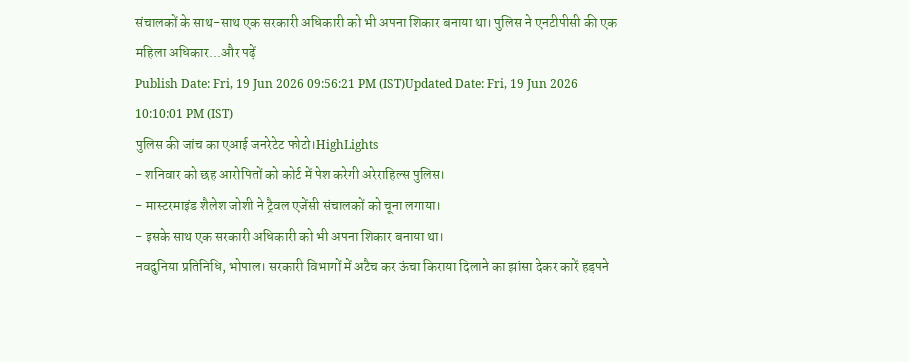संचालकों के साथ-साथ एक सरकारी अधिकारी को भी अपना शिकार बनाया था। पुलिस ने एनटीपीसी की एक महिला अधिकार...और पढ़ें
Publish Date: Fri, 19 Jun 2026 09:56:21 PM (IST)Updated Date: Fri, 19 Jun 2026 10:10:01 PM (IST)
पुलिस की जांच का एआई जनरेटेट फोटो।HighLights
- शनिवार को छह आरोपितों को कोर्ट में पेश करेगी अरेराहिल्स पुलिस।
- मास्टरमाइंड शैलेश जोशी ने ट्रैवल एजेंसी संचालकों को चूना लगाया।
- इसके साथ एक सरकारी अधिकारी को भी अपना शिकार बनाया था।
नवदुनिया प्रतिनिधि, भोपाल। सरकारी विभागों में अटैच कर ऊंचा किराया दिलाने का झांसा देकर कारें हड़पने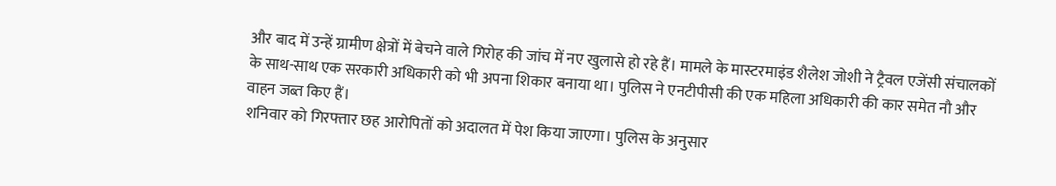और बाद में उन्हें ग्रामीण क्षेत्रों में बेचने वाले गिरोह की जांच में नए खुलासे हो रहे हैं। मामले के मास्टरमाइंड शैलेश जोशी ने ट्रैवल एजेंसी संचालकों के साथ-साथ एक सरकारी अधिकारी को भी अपना शिकार बनाया था। पुलिस ने एनटीपीसी की एक महिला अधिकारी की कार समेत नौ और वाहन जब्त किए हैं।
शनिवार को गिरफ्तार छह आरोपितों को अदालत में पेश किया जाएगा। पुलिस के अनुसार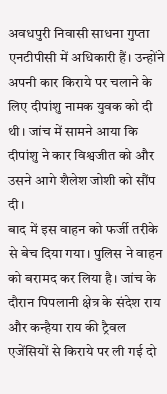अवधपुरी निवासी साधना गुप्ता एनटीपीसी में अधिकारी हैं। उन्होंने अपनी कार किराये पर चलाने के लिए दीपांशु नामक युवक को दी थी। जांच में सामने आया कि दीपांशु ने कार विश्वजीत को और उसने आगे शैलेश जोशी को सौंप दी।
बाद में इस वाहन को फर्जी तरीके से बेच दिया गया। पुलिस ने वाहन को बरामद कर लिया है। जांच के दौरान पिपलानी क्षेत्र के संदेश राय और कन्हैया राय की ट्रैवल एजेंसियों से किराये पर ली गई दो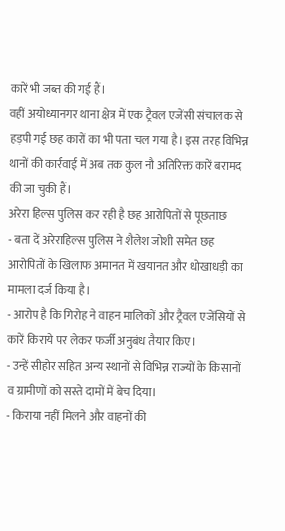कारें भी जब्त की गई हैं।
वहीं अयोध्यानगर थाना क्षेत्र में एक ट्रैवल एजेंसी संचालक से हड़पी गई छह कारों का भी पता चल गया है। इस तरह विभिन्न थानों की कार्रवाई में अब तक कुल नौ अतिरिक्त कारें बरामद की जा चुकी हैं।
अरेरा हिल्स पुलिस कर रही है छह आरोपितों से पूछताछ
- बता दें अरेराहिल्स पुलिस ने शैलेश जोशी समेत छह आरोपितों के खिलाफ अमानत में खयानत और धोखाधड़ी का मामला दर्ज किया है।
- आरोप है कि गिरोह ने वाहन मालिकों और ट्रैवल एजेंसियों से कारें किराये पर लेकर फर्जी अनुबंध तैयार किए।
- उन्हें सीहोर सहित अन्य स्थानों से विभिन्न राज्यों के किसानों व ग्रामीणों को सस्ते दामों में बेच दिया।
- किराया नहीं मिलने और वाहनों की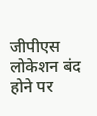जीपीएस लोकेशन बंद होने पर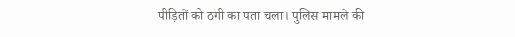पीड़ितों को ठगी का पता चला। पुलिस मामले की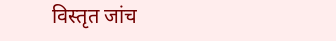विस्तृत जांच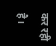कर रही है।